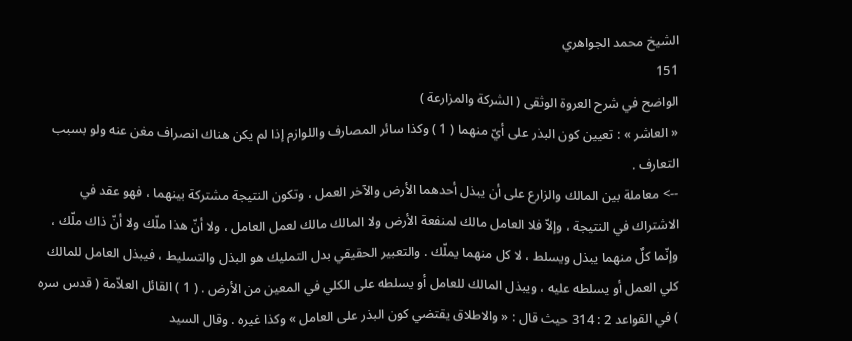الشيخ محمد الجواهري
151
الواضح في شرح العروة الوثقى ( الشركة والمزارعة )
« العاشر » : تعيين كون البذر على أيّ منهما ( 1 ) وكذا سائر المصارف واللوازم إذا لم يكن هناك انصراف مغن عنه ولو بسبب التعارف .
--> معاملة بين المالك والزارع على أن يبذل أحدهما الأرض والآخر العمل ، وتكون النتيجة مشتركة بينهما ، فهو عقد في الاشتراك في النتيجة ، وإلاّ فلا العامل مالك لمنفعة الأرض ولا المالك مالك لعمل العامل ، ولا أنّ هذا ملّك ولا أنّ ذاك ملّك ، وإنّما كلٌ منهما يبذل ويسلط ، لا كل منهما يملّك . والتعبير الحقيقي بدل التمليك هو البذل والتسليط ، فيبذل العامل للمالك كلي العمل أو يسلطه عليه ، ويبذل المالك للعامل أو يسلطه على الكلي في المعين من الأرض . ( 1 ) القائل العلاّمة ( قدس سره ) في القواعد 2 : 314 حيث قال : « والاطلاق يقتضي كون البذر على العامل » وكذا غيره . وقال السيد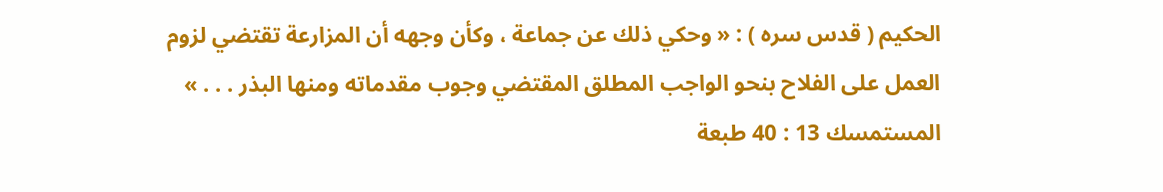الحكيم ( قدس سره ) : « وحكي ذلك عن جماعة ، وكأن وجهه أن المزارعة تقتضي لزوم العمل على الفلاح بنحو الواجب المطلق المقتضي وجوب مقدماته ومنها البذر . . . » المستمسك 13 : 40 طبعة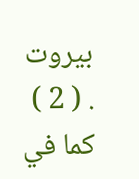بيروت . ( 2 ) كما في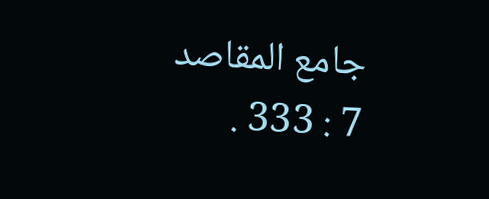جامع المقاصد 7 : 333 .